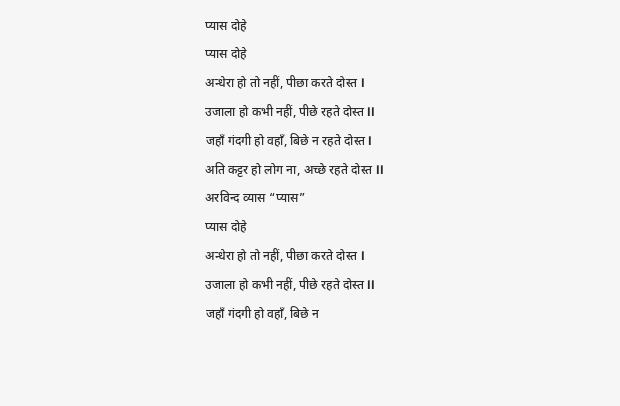प्यास दोहे
प्यास दोहे
अन्धेरा हो तो नहीं, पीछा करते दोस्त l
उजाला हो कभी नहीं, पीछे रहते दोस्त ll
जहाँ गंदगी हो वहाँ, बिछे न रहते दोस्त l
अति कट्टर हो लोग ना, अच्छे रहते दोस्त ll
अरविन्द व्यास “प्यास”
प्यास दोहे
अन्धेरा हो तो नहीं, पीछा करते दोस्त l
उजाला हो कभी नहीं, पीछे रहते दोस्त ll
जहाँ गंदगी हो वहाँ, बिछे न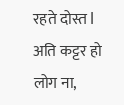रहते दोस्त l
अति कट्टर हो लोग ना,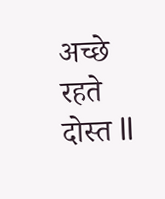अच्छे रहते दोस्त ll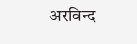अरविन्द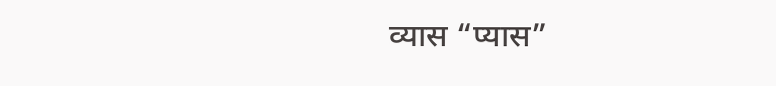व्यास “प्यास”